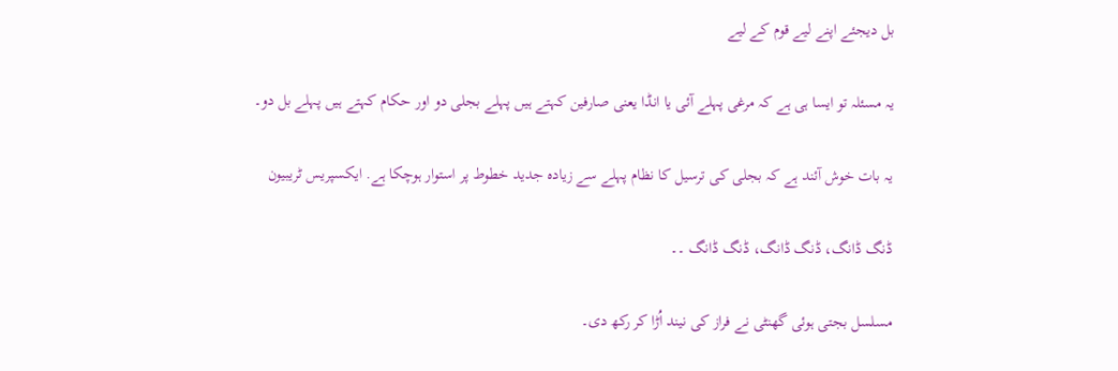بل دیجئے اپنے لیے قوم کے لیے

یہ مسئلہ تو ایسا ہی ہے کہ مرغی پہلے آئی یا انڈا یعنی صارفین کہتے ہیں پہلے بجلی دو اور حکام کہتے ہیں پہلے بل دو۔

یہ بات خوش آئند ہے کہ بجلی کی ترسیل کا نظام پہلے سے زیادہ جدید خطوط پر استوار ہوچکا ہے. ایکسپریس ٹریبیون

ڈنگ ڈانگ، ڈنگ ڈانگ، ڈنگ ڈانگ ۔۔

مسلسل بجتی ہوئی گھنٹی نے فراز کی نیند اُڑا کر رکھ دی۔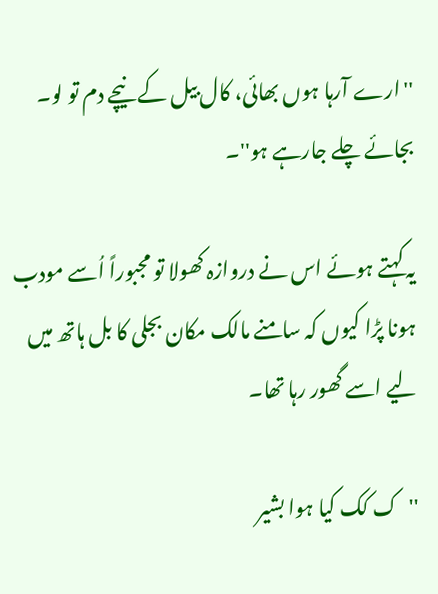''ارے آرہا ہوں بھائی، کال بیل کے نیچے دم تو لو۔ بجائے چلے جارہے ہو''۔

یہ کہتے ہوئے اس نے دروازہ کھولا تو مجبوراً اُسے مودب ہونا پڑا کیوں کہ سامنے مالک مکان بجلی کا بل ہاتھ میں لیے اسے گھور رہا تھا۔

''ک کک کیا ہوا بشیر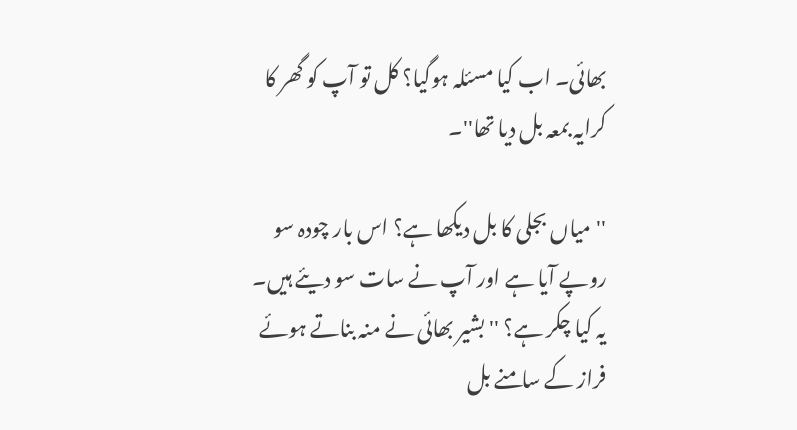بھائی۔ اب کیا مسئلہ ہوگیا؟ کل تو آپ کو گھر کا کرایہ بمعہ بل دیا تھا''۔

''میاں بجلی کا بل دیکھا ہے؟ اس بار چودہ سو روپے آیا ہے اور آپ نے سات سو دیئے ہیں۔ یہ کیا چکر ہے؟ ''بشیر بھائی نے منہ بناتے ہوئے فراز کے سامنے بل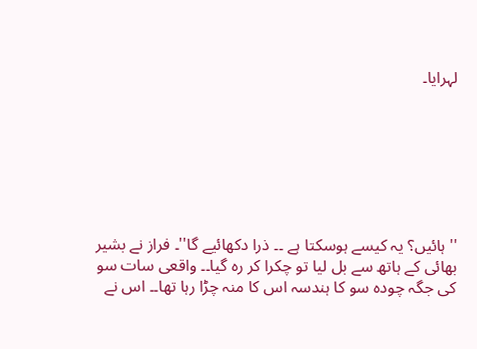لہرایا۔







''ہائیں؟ یہ کیسے ہوسکتا ہے ۔۔ ذرا دکھائیے گا''۔ فراز نے بشیر بھائی کے ہاتھ سے بل لیا تو چکرا کر رہ گیا۔۔ واقعی سات سو کی جگہ چودہ سو کا ہندسہ اس کا منہ چڑا رہا تھا۔۔ اس نے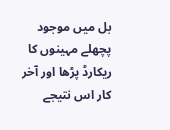بل میں موجود پچھلے مہینوں کا ریکارڈ پڑھا اور آخر کار اس نتیجے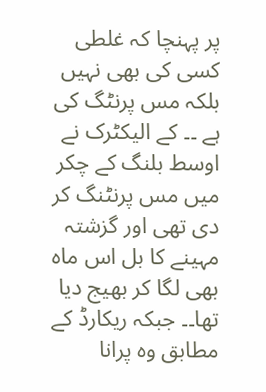پر پہنچا کہ غلطی کسی کی بھی نہیں بلکہ مس پرنٹگ کی ہے ۔۔ کے الیکٹرک نے اوسط بلنگ کے چکر میں مس پرنٹنگ کر دی تھی اور گزشتہ مہینے کا بل اس ماہ بھی لگا کر بھیج دیا تھا۔۔ جبکہ ریکارڈ کے مطابق وہ پرانا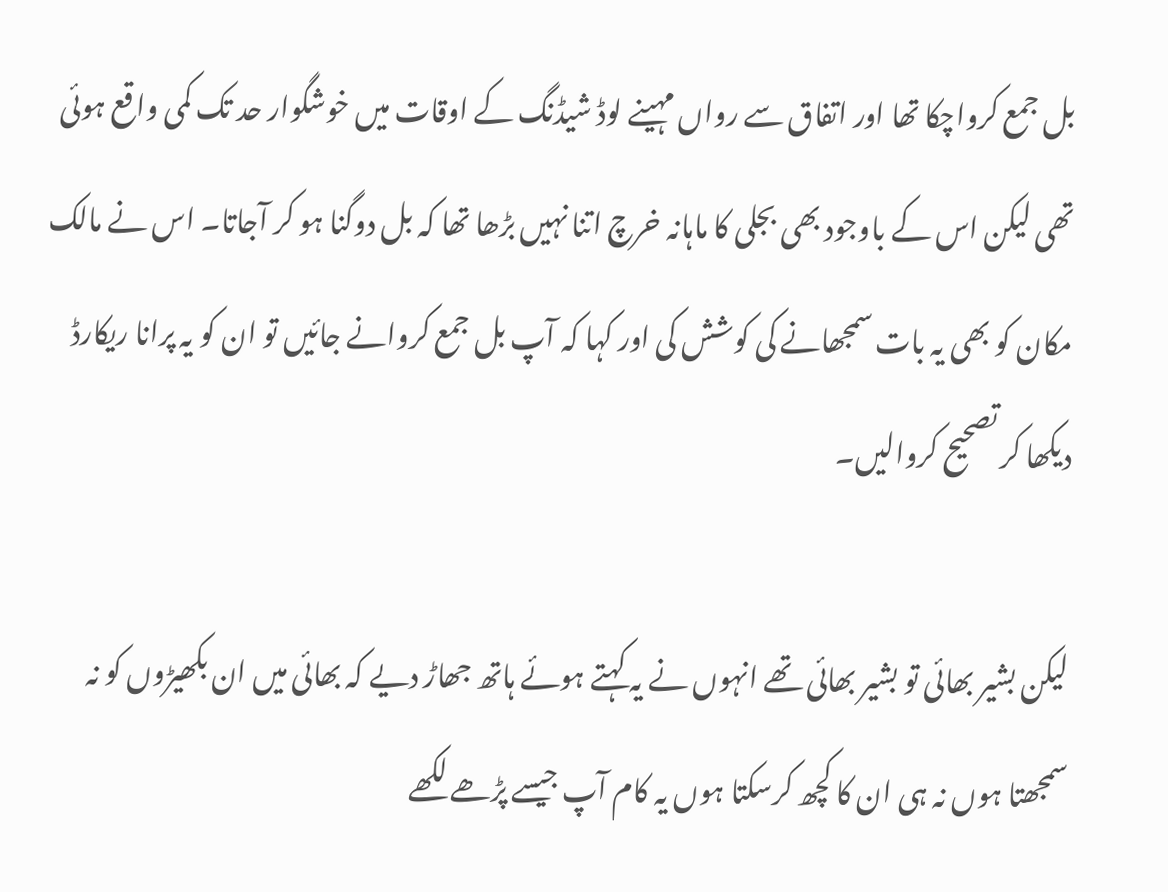بل جمع کرواچکا تھا اور اتفاق سے رواں مہینے لوڈ شیڈنگ کے اوقات میں خوشگوار حد تک کمی واقع ہوئی تھی لیکن اس کے باوجود بھی بجلی کا ماہانہ خرچ اتنا نہیں بڑھا تھا کہ بل دوگنا ہو کر آجاتا۔ اس نے مالک مکان کو بھی یہ بات سمجھانے کی کوشش کی اور کہا کہ آپ بل جمع کروانے جائیں تو ان کو یہ پرانا ریکارڈ دیکھا کر تصحیح کروالیں۔

لیکن بشیر بھائی تو بشیر بھائی تھے انہوں نے یہ کہتے ہوئے ہاتھ جھاڑ دیے کہ بھائی میں ان بکھیڑوں کو نہ سمجھتا ہوں نہ ہی ان کا کچھ کرسکتا ہوں یہ کام آپ جیسے پڑھے لکھے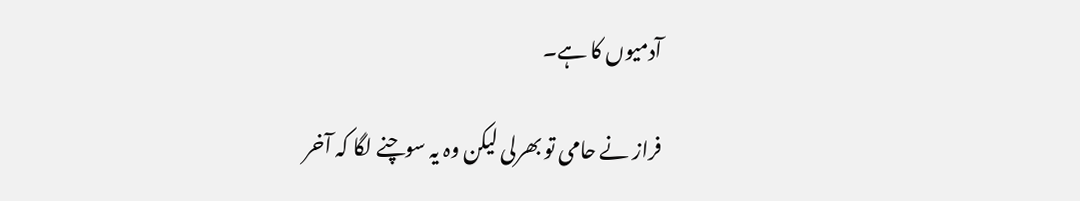آدمیوں کا ہے۔

فراز نے حامی تو بھرلی لیکن وہ یہ سوچنے لگا کہ آخر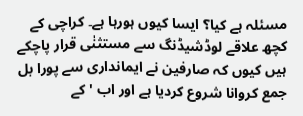مسئلہ ہے کیا؟ ایسا کیوں ہورہا ہے۔ کراچی کے کچھ علاقے لوڈشیڈنگ سے مستثنٰی قرار پاچکے ہیں کیوں کہ صارفین نے ایمانداری سے پورا بل جمع کروانا شروع کردیا ہے اور اب 'کے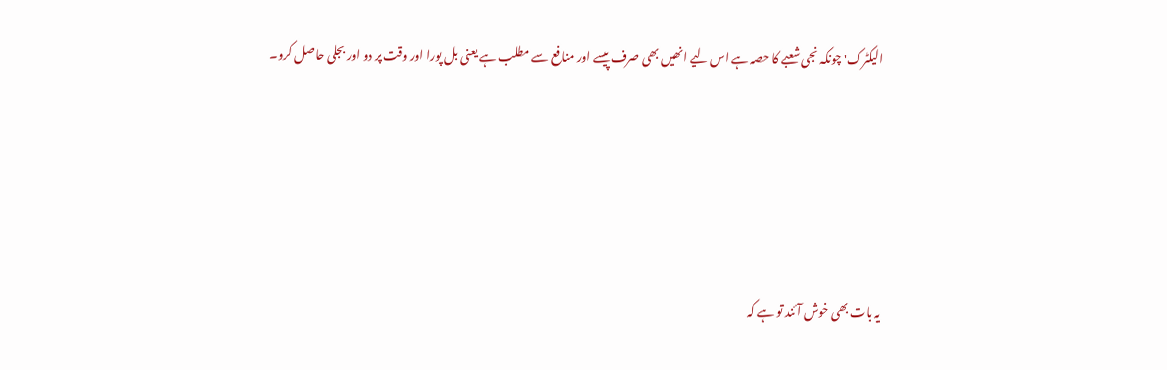الیکٹرک' چونکہ نجی شعبے کا حصہ ہے اس لیے انھیں بھی صرف پیسے اور منافع سے مطلب ہے یعنی بل پورا اور وقت پر دو اور بجلی حاصل کرو۔






یہ بات بھی خوش آئند تو ہے کہ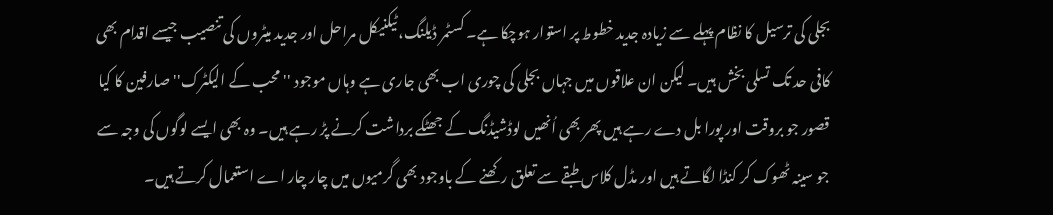بجلی کی ترسیل کا نظام پہلے سے زیادہ جدید خطوط پر استوار ہوچکا ہے۔ کسٹمر ڈیلنگ، ٹیکنیکل مراحل اور جدید میٹروں کی تنصیب جیسے اقدام بھی کافی حد تک تسلی بخش ہیں۔ لیکن ان علاقوں میں جہاں بجلی کی چوری اب بھی جاری ہے وہاں موجود ''محب کے الیکٹرک'' صارفین کا کیا قصور جو بروقت اور پورا بل دے رہے ہیں پھر بھی اُنھیں لوڈشیڈنگ کے جھٹکے برداشت کرنے پڑ رہے ہیں۔ وہ بھی ایسے لوگوں کی وجہ سے جو سینہ ٹھوک کر کنڈا لگاتے ہیں اور مڈل کلاس طبقے سے تعلق رکھنے کے باوجود بھی گرمیوں میں چار چار اے استعمال کرتے ہیں۔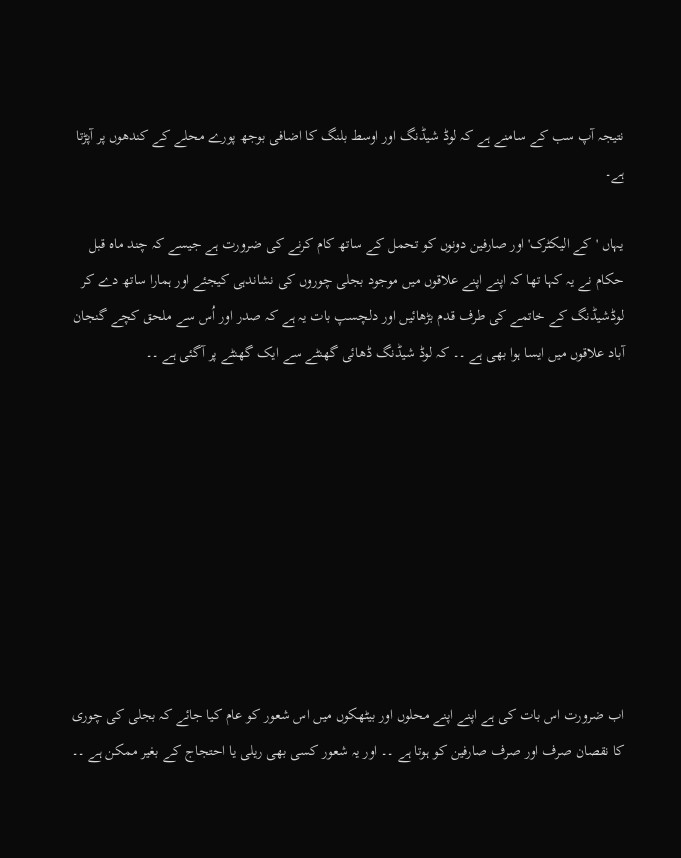نتیجہ آپ سب کے سامنے ہے کہ لوڈ شیڈنگ اور اوسط بلنگ کا اضافی بوجھ پورے محلے کے کندھوں پر آپڑتا ہے۔

یہاں 'کے الیکٹرک' اور صارفین دونوں کو تحمل کے ساتھ کام کرنے کی ضرورت ہے جیسے کہ چند ماہ قبل حکام نے یہ کہا تھا کہ اپنے اپنے علاقوں میں موجود بجلی چوروں کی نشاندہی کیجئے اور ہمارا ساتھ دے کر لوڈشیڈنگ کے خاتمے کی طرف قدم بڑھائیں اور دلچسپ بات یہ ہے کہ صدر اور اُس سے ملحق کچے گنجان آباد علاقوں میں ایسا ہوا بھی ہے ۔۔ کہ لوڈ شیڈنگ ڈھائی گھنٹے سے ایک گھنٹے پر آگئی ہے ۔۔









اب ضرورت اس بات کی ہے اپنے اپنے محلوں اور بیٹھکوں میں اس شعور کو عام کیا جائے کہ بجلی کی چوری کا نقصان صرف اور صرف صارفین کو ہوتا ہے ۔۔ اور یہ شعور کسی بھی ریلی یا احتجاج کے بغیر ممکن ہے ۔۔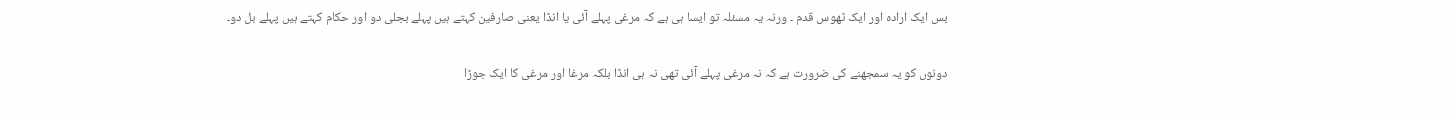بس ایک ارادہ اور ایک ٹھوس قدم ۔ ورنہ یہ مسئلہ تو ایسا ہی ہے کہ مرغی پہلے آئی یا انڈا یعنی صارفین کہتے ہیں پہلے بجلی دو اور حکام کہتے ہیں پہلے بل دو۔

دونوں کو یہ سمجھنے کی ضرورت ہے کہ نہ مرغی پہلے آئی تھی نہ ہی انڈا بلکہ مرغا اور مرغی کا ایک جوڑا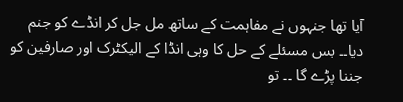آیا تھا جنہوں نے مفاہمت کے ساتھ مل جل کر انڈے کو جنم دیا۔۔ بس مسئلے کے حل کا وہی انڈا کے الیکٹرک اور صارفین کو جننا پڑے گا ۔۔ تو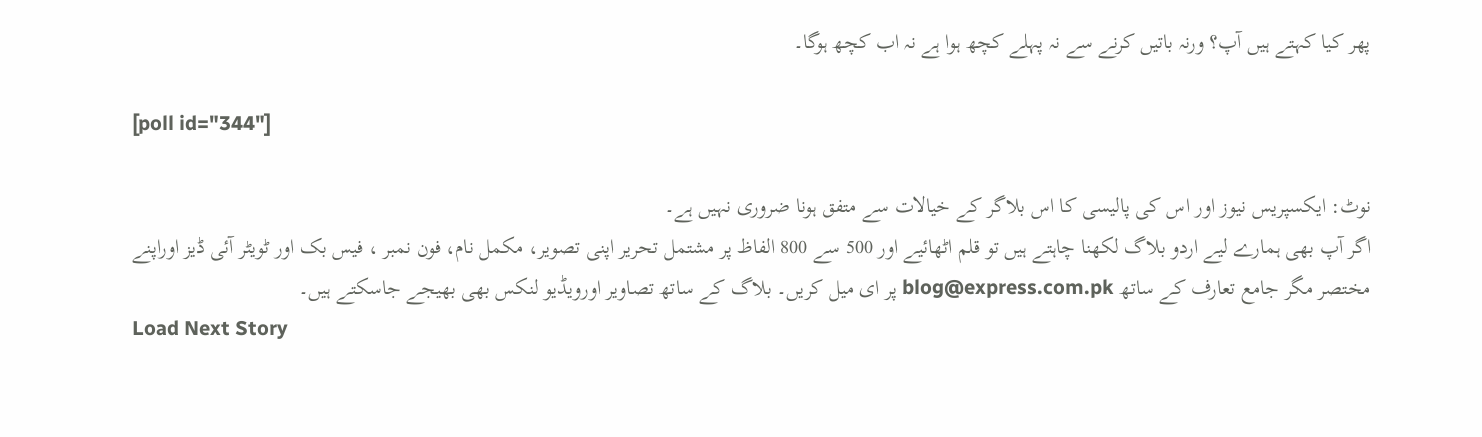پھر کیا کہتے ہیں آپ؟ ورنہ باتیں کرنے سے نہ پہلے کچھ ہوا ہے نہ اب کچھ ہوگا۔

[poll id="344"]

نوٹ: ایکسپریس نیوز اور اس کی پالیسی کا اس بلاگر کے خیالات سے متفق ہونا ضروری نہیں ہے۔
اگر آپ بھی ہمارے لیے اردو بلاگ لکھنا چاہتے ہیں تو قلم اٹھائیے اور 500 سے 800 الفاظ پر مشتمل تحریر اپنی تصویر، مکمل نام، فون نمبر ، فیس بک اور ٹویٹر آئی ڈیز اوراپنے مختصر مگر جامع تعارف کے ساتھ blog@express.com.pk پر ای میل کریں۔ بلاگ کے ساتھ تصاویر اورویڈیو لنکس بھی بھیجے جاسکتے ہیں۔
Load Next Story